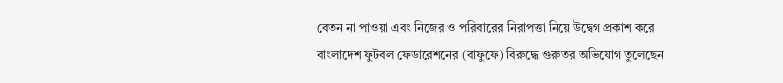বেতন না পাওয়া এবং নিজের ও পরিবারের নিরাপত্তা নিয়ে উদ্বেগ প্রকাশ করে বাংলাদেশ ফুটবল ফেডারেশনের (বাফুফে) বিরুদ্ধে গুরুতর অভিযোগ তুলেছেন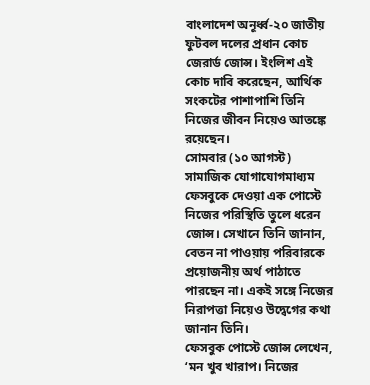বাংলাদেশ অনূর্ধ্ব-২০ জাতীয় ফুটবল দলের প্রধান কোচ জেরার্ড জোন্স। ইংলিশ এই কোচ দাবি করেছেন, আর্থিক সংকটের পাশাপাশি তিনি নিজের জীবন নিয়েও আতঙ্কে রয়েছেন।
সোমবার (১০ আগস্ট) সামাজিক যোগাযোগমাধ্যম ফেসবুকে দেওয়া এক পোস্টে নিজের পরিস্থিতি তুলে ধরেন জোন্স। সেখানে তিনি জানান, বেতন না পাওয়ায় পরিবারকে প্রয়োজনীয় অর্থ পাঠাতে পারছেন না। একই সঙ্গে নিজের নিরাপত্তা নিয়েও উদ্বেগের কথা জানান তিনি।
ফেসবুক পোস্টে জোন্স লেখেন, ‘মন খুব খারাপ। নিজের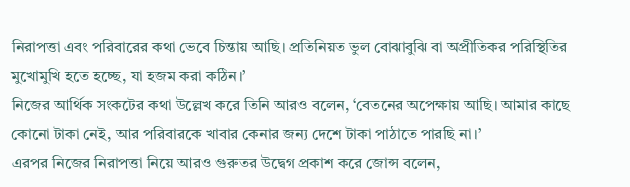নিরাপত্তা এবং পরিবারের কথা ভেবে চিন্তায় আছি। প্রতিনিয়ত ভুল বোঝাবুঝি বা অপ্রীতিকর পরিস্থিতির মুখোমুখি হতে হচ্ছে, যা হজম করা কঠিন।’
নিজের আর্থিক সংকটের কথা উল্লেখ করে তিনি আরও বলেন, ‘বেতনের অপেক্ষায় আছি। আমার কাছে কোনো টাকা নেই, আর পরিবারকে খাবার কেনার জন্য দেশে টাকা পাঠাতে পারছি না।’
এরপর নিজের নিরাপত্তা নিয়ে আরও গুরুতর উদ্বেগ প্রকাশ করে জোন্স বলেন,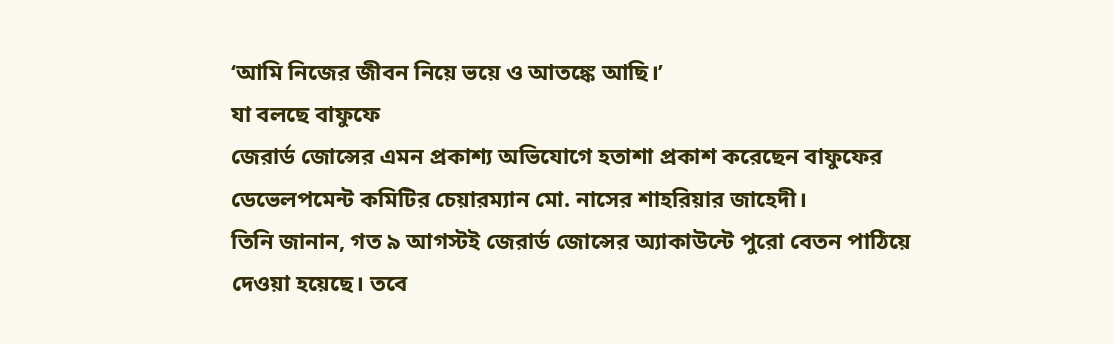‘আমি নিজের জীবন নিয়ে ভয়ে ও আতঙ্কে আছি।’
যা বলছে বাফুফে
জেরার্ড জোন্সের এমন প্রকাশ্য অভিযোগে হতাশা প্রকাশ করেছেন বাফুফের ডেভেলপমেন্ট কমিটির চেয়ারম্যান মো. নাসের শাহরিয়ার জাহেদী।
তিনি জানান, গত ৯ আগস্টই জেরার্ড জোন্সের অ্যাকাউন্টে পুরো বেতন পাঠিয়ে দেওয়া হয়েছে। তবে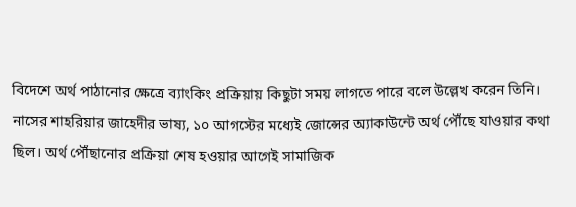বিদেশে অর্থ পাঠানোর ক্ষেত্রে ব্যাংকিং প্রক্রিয়ায় কিছুটা সময় লাগতে পারে বলে উল্লেখ করেন তিনি।
নাসের শাহরিয়ার জাহেদীর ভাষ্য, ১০ আগস্টের মধ্যেই জোন্সের অ্যাকাউন্টে অর্থ পৌঁছে যাওয়ার কথা ছিল। অর্থ পৌঁছানোর প্রক্রিয়া শেষ হওয়ার আগেই সামাজিক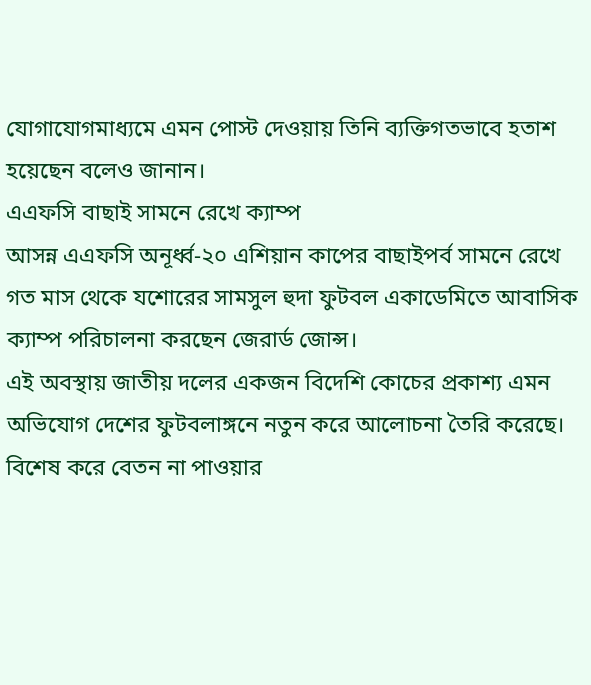যোগাযোগমাধ্যমে এমন পোস্ট দেওয়ায় তিনি ব্যক্তিগতভাবে হতাশ হয়েছেন বলেও জানান।
এএফসি বাছাই সামনে রেখে ক্যাম্প
আসন্ন এএফসি অনূর্ধ্ব-২০ এশিয়ান কাপের বাছাইপর্ব সামনে রেখে গত মাস থেকে যশোরের সামসুল হুদা ফুটবল একাডেমিতে আবাসিক ক্যাম্প পরিচালনা করছেন জেরার্ড জোন্স।
এই অবস্থায় জাতীয় দলের একজন বিদেশি কোচের প্রকাশ্য এমন অভিযোগ দেশের ফুটবলাঙ্গনে নতুন করে আলোচনা তৈরি করেছে। বিশেষ করে বেতন না পাওয়ার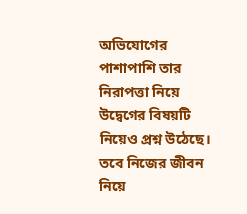অভিযোগের পাশাপাশি তার নিরাপত্তা নিয়ে উদ্বেগের বিষয়টি নিয়েও প্রশ্ন উঠেছে।
তবে নিজের জীবন নিয়ে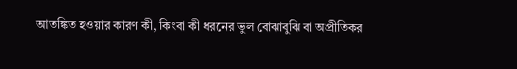আতঙ্কিত হওয়ার কারণ কী, কিংবা কী ধরনের ভুল বোঝাবুঝি বা অপ্রীতিকর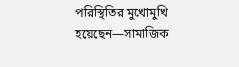পরিস্থিতির মুখোমুখি হয়েছেন—সামাজিক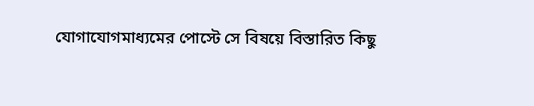যোগাযোগমাধ্যমের পোস্টে সে বিষয়ে বিস্তারিত কিছু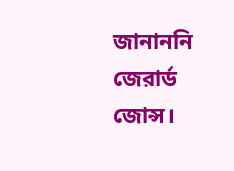জানাননি জেরার্ড জোন্স।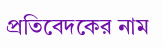প্রতিবেদকের নাম